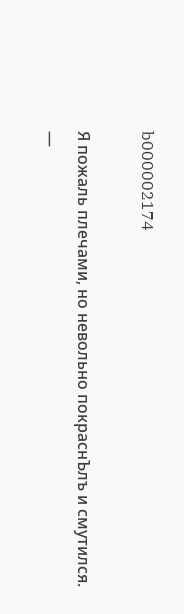b000002174

Я пожаль плечами, но невольно покраснЪлъ и смутился. —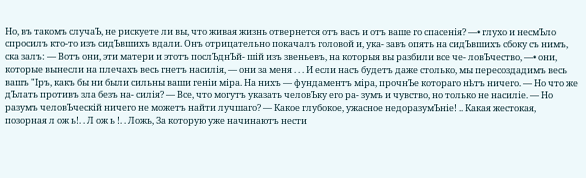Но, въ такомъ случаЪ, не рискуете ли вы, что живая жизнь отвернется отъ васъ и отъ ваше го спасенія? —• глухо и несмЪло спросилъ кто-то изъ сидЪвшихъ вдали. Онъ отрицательно покачалъ головой и, ука- завъ опять на сидЪвшихъ сбоку съ нимъ, ска залъ: — Вотъ они, эти матери и этотъ послЪднЪй- шій изъ звеньевъ, на которыя вы разбили все че- ловЪчество, —• они, которые вынесли на плечахъ весь гнетъ насилія, — они за меня . . . И если насъ будетъ даже столько, мы пересоздадимъ весь вашъ "Іръ, какъ бы ни были сильны ваши геніи міра. На нихъ — фундаментъ міра, прочнЪе котораго нѣтъ ничего. — Но что же дЪлать противъ зла безъ на- силія? — Все, что могутъ указать человЪку его ра- зумъ и чувство, но только не насиліе. — Но разумъ человЪческій ничего не можетъ найти лучшаго? — Какое глубокое, ужасное недоразумЪніе! .. Какая жестокая, позорная л ож ь!. . Л ож ь !. . Ложь, За которую уже начинаютъ нести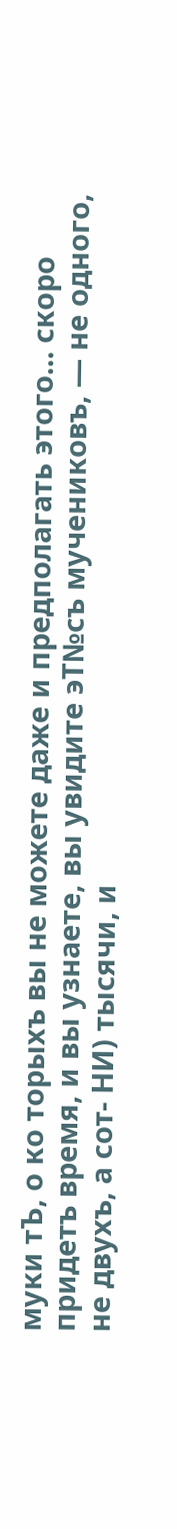муки тЪ, о ко торыхъ вы не можете даже и предполагать этого... скоро придетъ время, и вы узнаете, вы увидите эТ№съ мучениковъ, — не одного, не двухъ, а сот- НИ) тысячи, и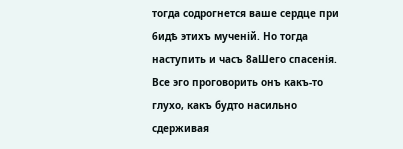тогда содрогнется ваше сердце при 6идѣ этихъ мученій. Но тогда наступить и часъ 8аШего спасенія. Все эго проговорить онъ какъ-то глухо, какъ будто насильно сдерживая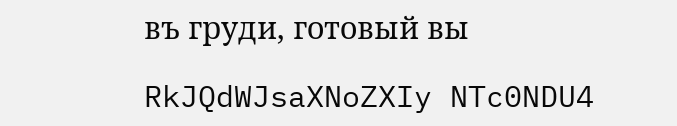въ груди, готовый вы

RkJQdWJsaXNoZXIy NTc0NDU4